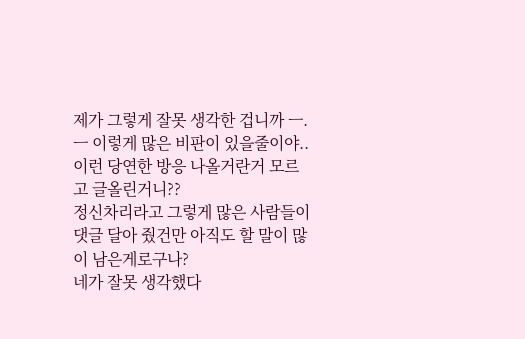제가 그렇게 잘못 생각한 겁니까 ㅡ.ㅡ 이렇게 많은 비판이 있을줄이야..
이런 당연한 방응 나올거란거 모르고 글올린거니??
정신차리라고 그렇게 많은 사람들이 댓글 달아 줬건만 아직도 할 말이 많이 남은게로구나?
네가 잘못 생각했다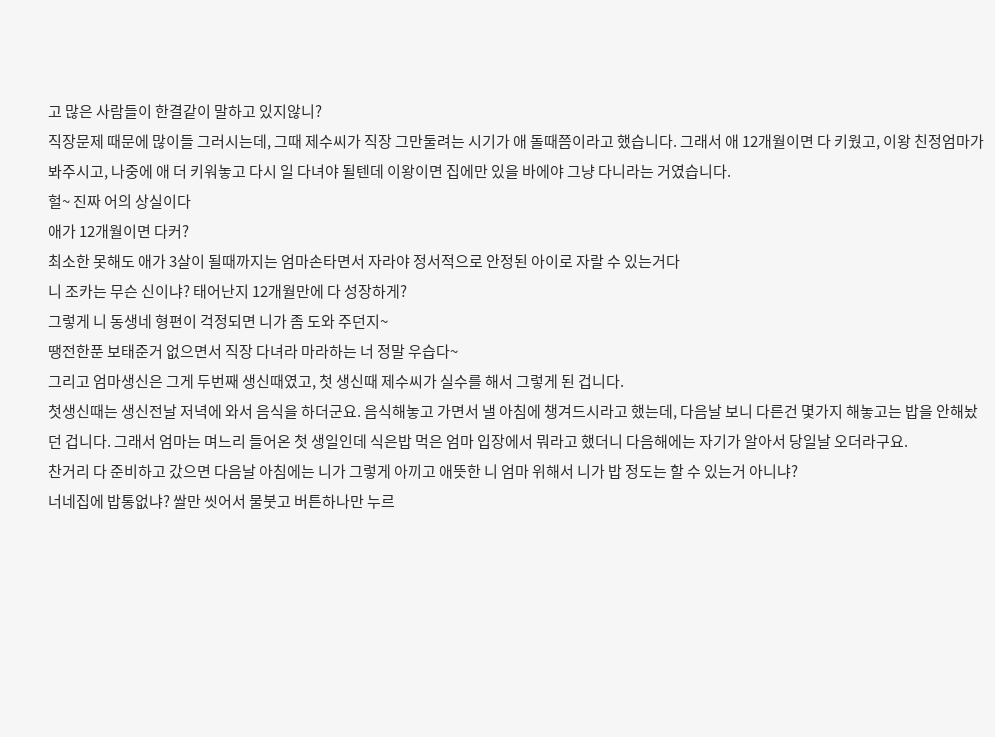고 많은 사람들이 한결같이 말하고 있지않니?
직장문제 때문에 많이들 그러시는데, 그때 제수씨가 직장 그만둘려는 시기가 애 돌때쯤이라고 했습니다. 그래서 애 12개월이면 다 키웠고, 이왕 친정엄마가 봐주시고, 나중에 애 더 키워놓고 다시 일 다녀야 될텐데 이왕이면 집에만 있을 바에야 그냥 다니라는 거였습니다.
헐~ 진짜 어의 상실이다
애가 12개월이면 다커?
최소한 못해도 애가 3살이 될때까지는 엄마손타면서 자라야 정서적으로 안정된 아이로 자랄 수 있는거다
니 조카는 무슨 신이냐? 태어난지 12개월만에 다 성장하게?
그렇게 니 동생네 형편이 걱정되면 니가 좀 도와 주던지~
땡전한푼 보태준거 없으면서 직장 다녀라 마라하는 너 정말 우습다~
그리고 엄마생신은 그게 두번째 생신때였고, 첫 생신때 제수씨가 실수를 해서 그렇게 된 겁니다.
첫생신때는 생신전날 저녁에 와서 음식을 하더군요. 음식해놓고 가면서 낼 아침에 챙겨드시라고 했는데, 다음날 보니 다른건 몇가지 해놓고는 밥을 안해놨던 겁니다. 그래서 엄마는 며느리 들어온 첫 생일인데 식은밥 먹은 엄마 입장에서 뭐라고 했더니 다음해에는 자기가 알아서 당일날 오더라구요.
찬거리 다 준비하고 갔으면 다음날 아침에는 니가 그렇게 아끼고 애뜻한 니 엄마 위해서 니가 밥 정도는 할 수 있는거 아니냐?
너네집에 밥통없냐? 쌀만 씻어서 물붓고 버튼하나만 누르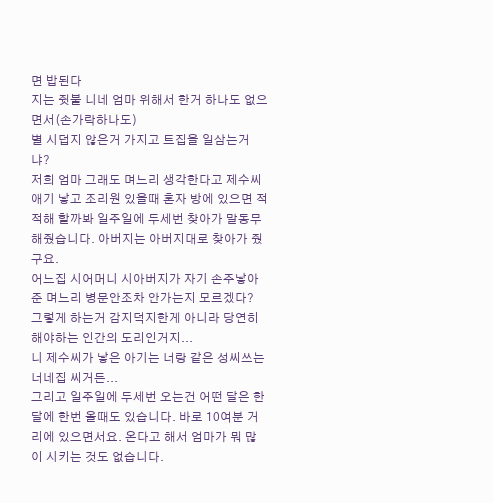면 밥된다
지는 쥣불 니네 엄마 위해서 한거 하나도 없으면서(손가락하나도)
별 시덥지 않은거 가지고 트집을 일삼는거냐?
저희 엄마 그래도 며느리 생각한다고 제수씨 애기 낳고 조리원 있을때 혼자 방에 있으면 적적해 할까봐 일주일에 두세번 찾아가 말동무 해줬습니다. 아버지는 아버지대로 찾아가 줬구요.
어느집 시어머니 시아버지가 자기 손주낳아준 며느리 병문안조차 안가는지 모르겠다?
그렇게 하는거 감지덕지한게 아니라 당연히 해야하는 인간의 도리인거지...
니 제수씨가 낳은 아기는 너랑 같은 성씨쓰는 너네집 씨거든...
그리고 일주일에 두세번 오는건 어떤 달은 한달에 한번 올때도 있습니다. 바로 10여분 거리에 있으면서요. 온다고 해서 엄마가 뭐 많이 시키는 것도 없습니다.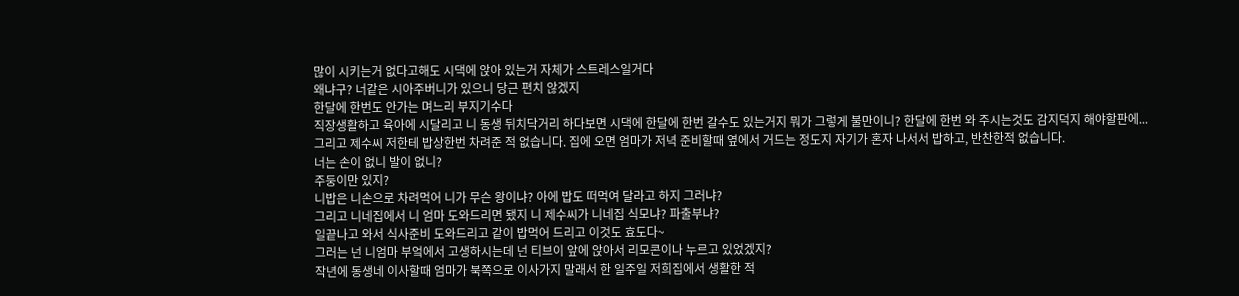많이 시키는거 없다고해도 시댁에 앉아 있는거 자체가 스트레스일거다
왜냐구? 너같은 시아주버니가 있으니 당근 편치 않겠지
한달에 한번도 안가는 며느리 부지기수다
직장생활하고 육아에 시달리고 니 동생 뒤치닥거리 하다보면 시댁에 한달에 한번 갈수도 있는거지 뭐가 그렇게 불만이니? 한달에 한번 와 주시는것도 감지덕지 해야할판에...
그리고 제수씨 저한테 밥상한번 차려준 적 없습니다. 집에 오면 엄마가 저녁 준비할때 옆에서 거드는 정도지 자기가 혼자 나서서 밥하고, 반찬한적 없습니다.
너는 손이 없니 발이 없니?
주둥이만 있지?
니밥은 니손으로 차려먹어 니가 무슨 왕이냐? 아에 밥도 떠먹여 달라고 하지 그러냐?
그리고 니네집에서 니 엄마 도와드리면 됐지 니 제수씨가 니네집 식모냐? 파출부냐?
일끝나고 와서 식사준비 도와드리고 같이 밥먹어 드리고 이것도 효도다~
그러는 넌 니엄마 부엌에서 고생하시는데 넌 티브이 앞에 앉아서 리모콘이나 누르고 있었겠지?
작년에 동생네 이사할때 엄마가 북쪽으로 이사가지 말래서 한 일주일 저희집에서 생활한 적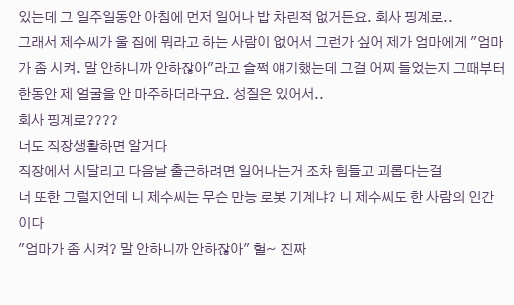있는데 그 일주일동안 아침에 먼저 일어나 밥 차린적 없거든요. 회사 핑계로..
그래서 제수씨가 울 집에 뭐라고 하는 사람이 없어서 그런가 싶어 제가 엄마에게 "엄마가 좀 시켜. 말 안하니까 안하잖아"라고 슬쩍 얘기했는데 그걸 어찌 들었는지 그때부터 한동안 제 얼굴을 안 마주하더라구요. 성질은 있어서..
회사 핑계로????
너도 직장생활하면 알거다
직장에서 시달리고 다음날 출근하려면 일어나는거 조차 힘들고 괴롭다는걸
너 또한 그럴지언데 니 제수씨는 무슨 만능 로봇 기계냐? 니 제수씨도 한 사람의 인간이다
"엄마가 좀 시켜? 말 안하니까 안하잖아" 헐~ 진짜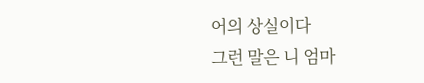어의 상실이다
그런 말은 니 엄마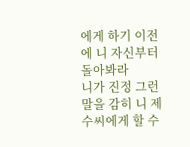에게 하기 이전에 니 자신부터 돌아봐라
니가 진정 그런말을 감히 니 제수씨에게 할 수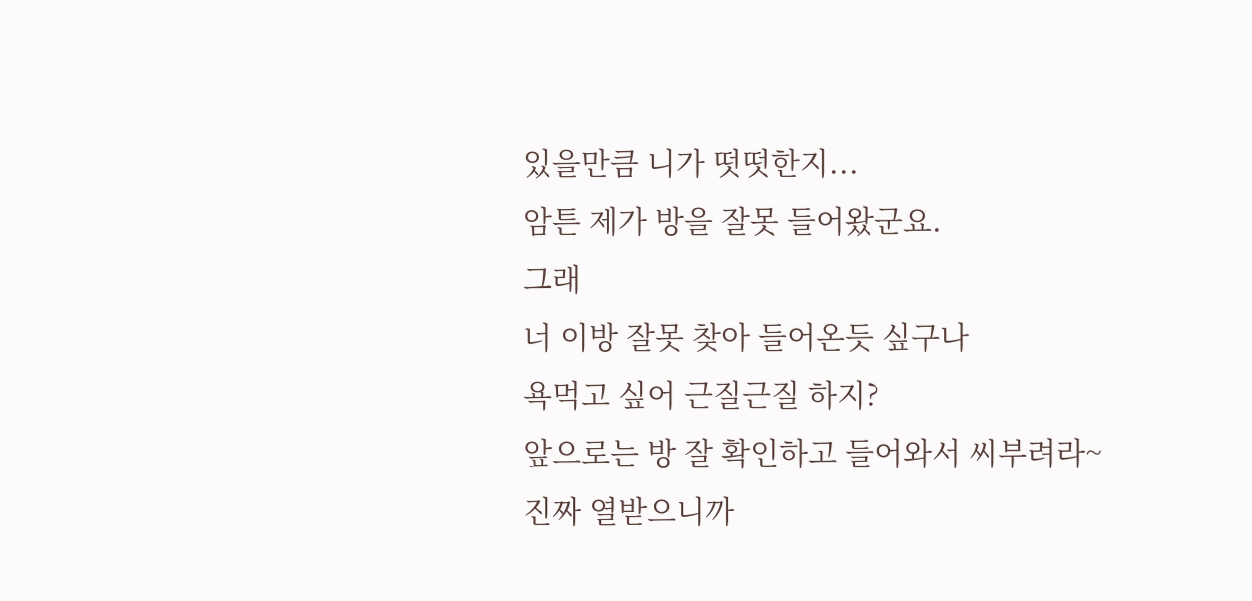있을만큼 니가 떳떳한지...
암튼 제가 방을 잘못 들어왔군요.
그래
너 이방 잘못 찾아 들어온듯 싶구나
욕먹고 싶어 근질근질 하지?
앞으로는 방 잘 확인하고 들어와서 씨부려라~
진짜 열받으니까